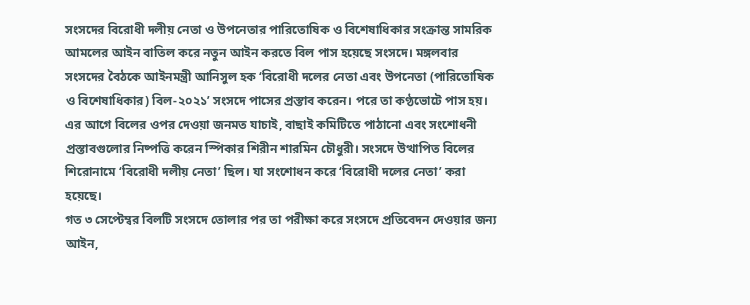সংসদের বিরোধী দলীয় নেতা ও উপনেতার পারিতোষিক ও বিশেষাধিকার সংক্রান্ত সামরিক আমলের আইন বাতিল করে নতুন আইন করতে বিল পাস হয়েছে সংসদে। মঙ্গলবার সংসদের বৈঠকে আইনমন্ত্রী আনিসুল হক ‘বিরোধী দলের নেতা এবং উপনেতা (পারিতোষিক ও বিশেষাধিকার) বিল-২০২১’ সংসদে পাসের প্রস্তাব করেন। পরে তা কণ্ঠভোটে পাস হয়।
এর আগে বিলের ওপর দেওয়া জনমত যাচাই, বাছাই কমিটিতে পাঠানো এবং সংশোধনী প্রস্তাবগুলোর নিষ্পত্তি করেন স্পিকার শিরীন শারমিন চৌধুরী। সংসদে উত্থাপিত বিলের শিরোনামে ‘বিরোধী দলীয় নেতা’ ছিল। যা সংশোধন করে ‘বিরোধী দলের নেতা’ করা হয়েছে।
গত ৩ সেপ্টেম্বর বিলটি সংসদে তোলার পর তা পরীক্ষা করে সংসদে প্রতিবেদন দেওয়ার জন্য আইন,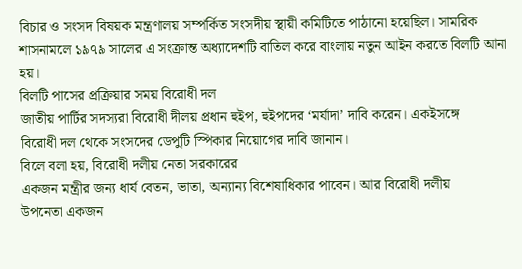বিচার ও সংসদ বিষয়ক মন্ত্রণালয় সম্পর্কিত সংসদীয় স্থায়ী কমিটিতে পাঠানো হয়েছিল। সামরিক শাসনামলে ১৯৭৯ সালের এ সংক্রান্ত অধ্যাদেশটি বাতিল করে বাংলায় নতুন আইন করতে বিলটি আনা হয়।
বিলটি পাসের প্রক্রিয়ার সময় বিরোধী দল
জাতীয় পার্টির সদস্যরা বিরোধী দীলয় প্রধান হুইপ, হুইপদের ‘মর্যাদা’ দাবি করেন। একইসঙ্গে
বিরোধী দল থেকে সংসদের ডেপুটি স্পিকার নিয়োগের দাবি জানান।
বিলে বলা হয়, বিরোধী দলীয় নেতা সরকারের
একজন মন্ত্রীর জন্য ধার্য বেতন, ভাতা, অন্যান্য বিশেষাধিকার পাবেন। আর বিরোধী দলীয়
উপনেতা একজন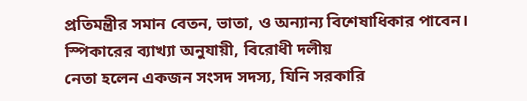প্রতিমন্ত্রীর সমান বেতন, ভাতা, ও অন্যান্য বিশেষাধিকার পাবেন।
স্পিকারের ব্যাখ্যা অনুযায়ী, বিরোধী দলীয়
নেতা হলেন একজন সংসদ সদস্য, যিনি সরকারি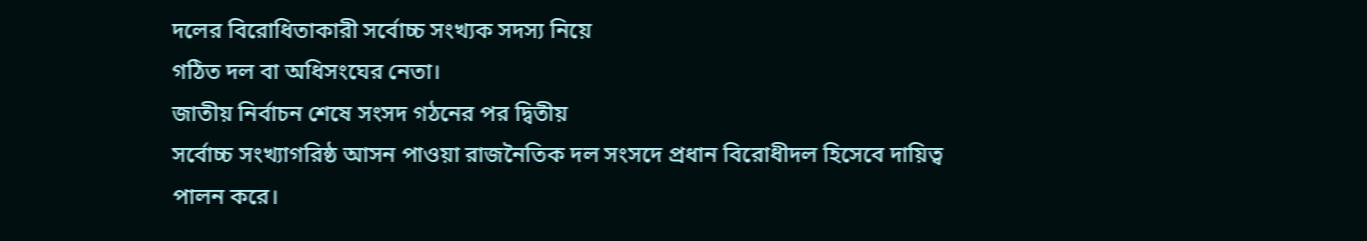দলের বিরোধিতাকারী সর্বোচ্চ সংখ্যক সদস্য নিয়ে
গঠিত দল বা অধিসংঘের নেতা।
জাতীয় নির্বাচন শেষে সংসদ গঠনের পর দ্বিতীয়
সর্বোচ্চ সংখ্যাগরিষ্ঠ আসন পাওয়া রাজনৈতিক দল সংসদে প্রধান বিরোধীদল হিসেবে দায়িত্ব
পালন করে।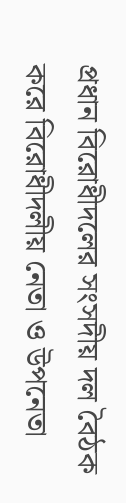প্রধান বিরোধীদলের সংসদীয় দল বৈঠক করে বিরোধীদলীয় নেতা ও উপনেতা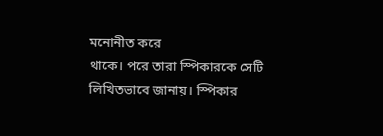মনোনীত করে
থাকে। পরে তারা স্পিকারকে সেটি লিখিতভাবে জানায়। স্পিকার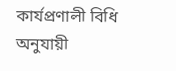কার্যপ্রণালী বিধি অনুযায়ী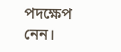পদক্ষেপ নেন।